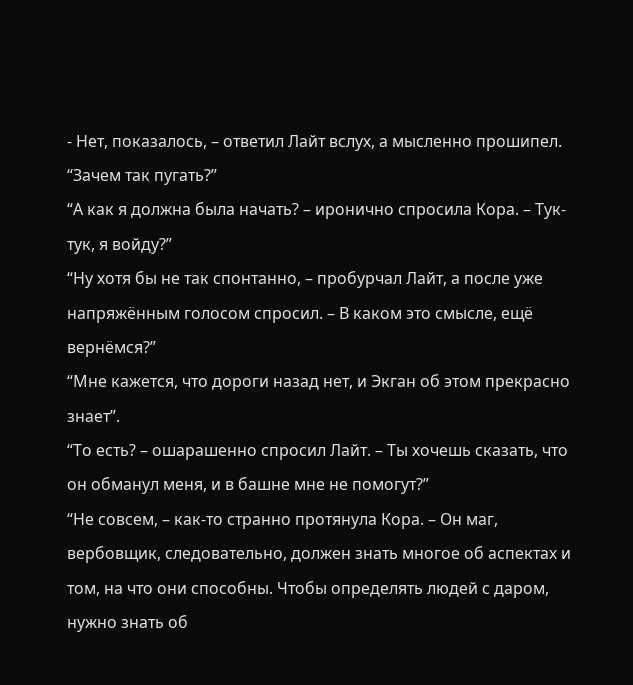- Нет, показалось, – ответил Лайт вслух, а мысленно прошипел.
“Зачем так пугать?”
“А как я должна была начать? – иронично спросила Кора. – Тук-тук, я войду?”
“Ну хотя бы не так спонтанно, – пробурчал Лайт, а после уже напряжённым голосом спросил. – В каком это смысле, ещё вернёмся?”
“Мне кажется, что дороги назад нет, и Экган об этом прекрасно знает”.
“То есть? – ошарашенно спросил Лайт. – Ты хочешь сказать, что он обманул меня, и в башне мне не помогут?”
“Не совсем, – как-то странно протянула Кора. – Он маг, вербовщик, следовательно, должен знать многое об аспектах и том, на что они способны. Чтобы определять людей с даром, нужно знать об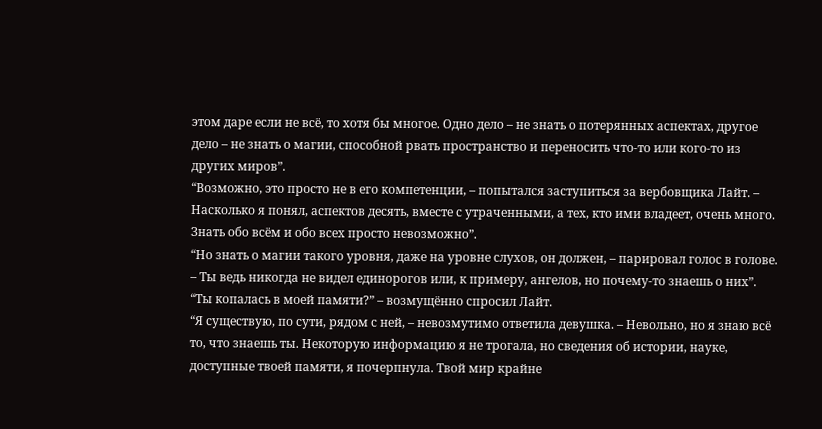этом даре если не всё, то хотя бы многое. Одно дело – не знать о потерянных аспектах, другое дело – не знать о магии, способной рвать пространство и переносить что-то или кого-то из других миров”.
“Возможно, это просто не в его компетенции, – попытался заступиться за вербовщика Лайт. – Насколько я понял, аспектов десять, вместе с утраченными, а тех, кто ими владеет, очень много. Знать обо всём и обо всех просто невозможно”.
“Но знать о магии такого уровня, даже на уровне слухов, он должен, – парировал голос в голове. – Ты ведь никогда не видел единорогов или, к примеру, ангелов, но почему-то знаешь о них”.
“Ты копалась в моей памяти?” – возмущённо спросил Лайт.
“Я существую, по сути, рядом с ней, – невозмутимо ответила девушка. – Невольно, но я знаю всё то, что знаешь ты. Некоторую информацию я не трогала, но сведения об истории, науке, доступные твоей памяти, я почерпнула. Твой мир крайне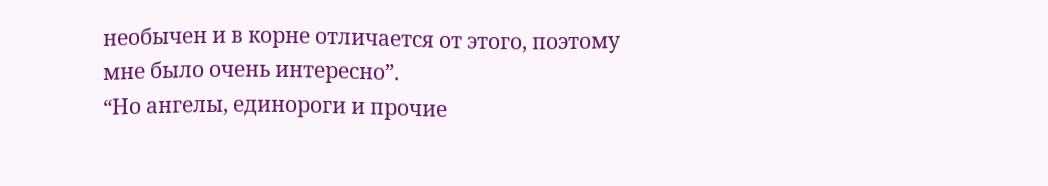необычен и в корне отличается от этого, поэтому мне было очень интересно”.
“Но ангелы, единороги и прочие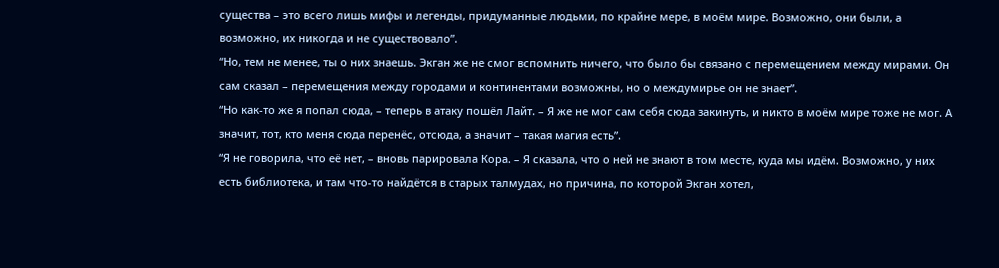существа – это всего лишь мифы и легенды, придуманные людьми, по крайне мере, в моём мире. Возможно, они были, а возможно, их никогда и не существовало”.
“Но, тем не менее, ты о них знаешь. Экган же не смог вспомнить ничего, что было бы связано с перемещением между мирами. Он сам сказал – перемещения между городами и континентами возможны, но о междумирье он не знает”.
“Но как-то же я попал сюда, – теперь в атаку пошёл Лайт. – Я же не мог сам себя сюда закинуть, и никто в моём мире тоже не мог. А значит, тот, кто меня сюда перенёс, отсюда, а значит – такая магия есть”.
“Я не говорила, что её нет, – вновь парировала Кора. – Я сказала, что о ней не знают в том месте, куда мы идём. Возможно, у них есть библиотека, и там что-то найдётся в старых талмудах, но причина, по которой Экган хотел,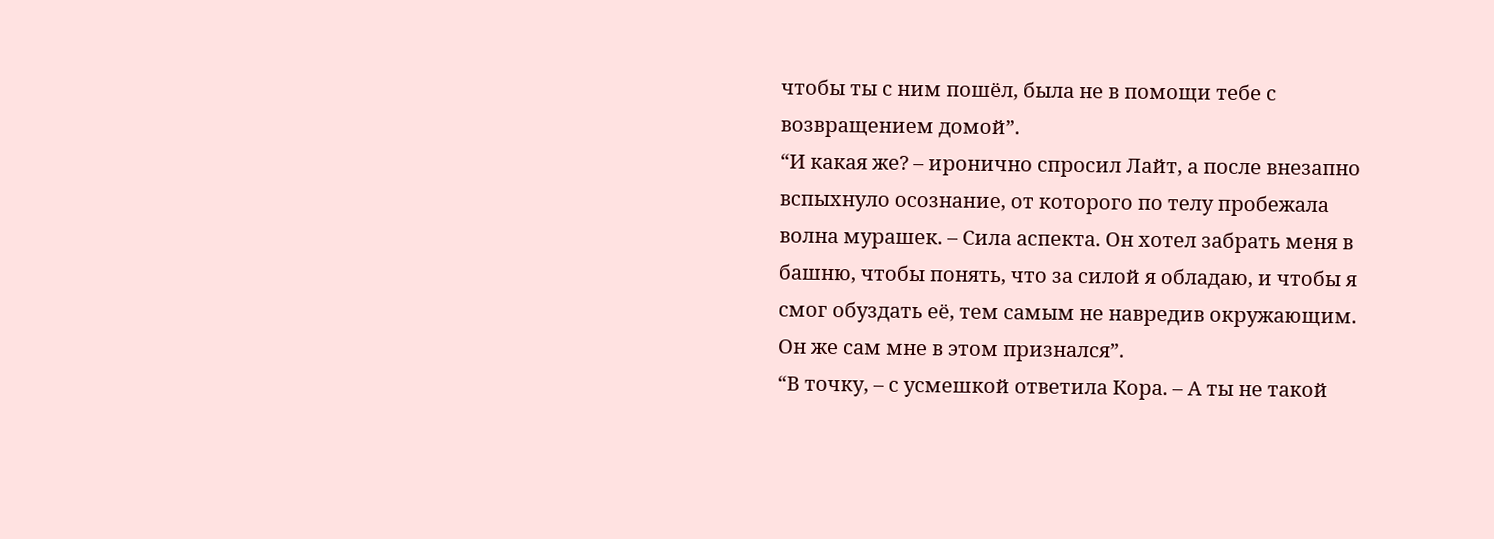чтобы ты с ним пошёл, была не в помощи тебе с возвращением домой”.
“И какая же? – иронично спросил Лайт, а после внезапно вспыхнуло осознание, от которого по телу пробежала волна мурашек. – Сила аспекта. Он хотел забрать меня в башню, чтобы понять, что за силой я обладаю, и чтобы я смог обуздать её, тем самым не навредив окружающим. Он же сам мне в этом признался”.
“В точку, – с усмешкой ответила Кора. – А ты не такой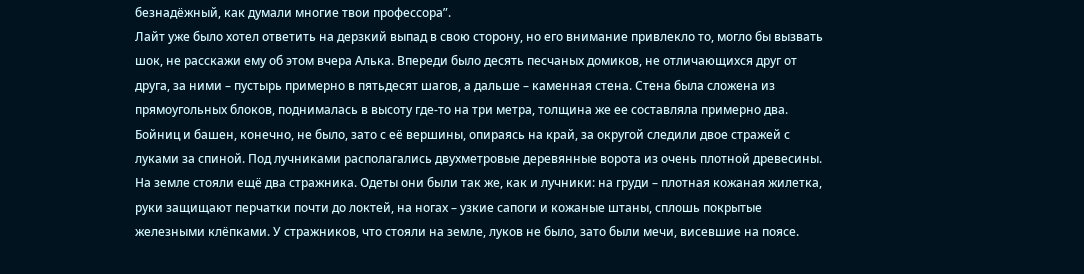безнадёжный, как думали многие твои профессора”.
Лайт уже было хотел ответить на дерзкий выпад в свою сторону, но его внимание привлекло то, могло бы вызвать шок, не расскажи ему об этом вчера Алька. Впереди было десять песчаных домиков, не отличающихся друг от друга, за ними – пустырь примерно в пятьдесят шагов, а дальше – каменная стена. Стена была сложена из прямоугольных блоков, поднималась в высоту где-то на три метра, толщина же ее составляла примерно два. Бойниц и башен, конечно, не было, зато с её вершины, опираясь на край, за округой следили двое стражей с луками за спиной. Под лучниками располагались двухметровые деревянные ворота из очень плотной древесины. На земле стояли ещё два стражника. Одеты они были так же, как и лучники: на груди – плотная кожаная жилетка, руки защищают перчатки почти до локтей, на ногах – узкие сапоги и кожаные штаны, сплошь покрытые железными клёпками. У стражников, что стояли на земле, луков не было, зато были мечи, висевшие на поясе.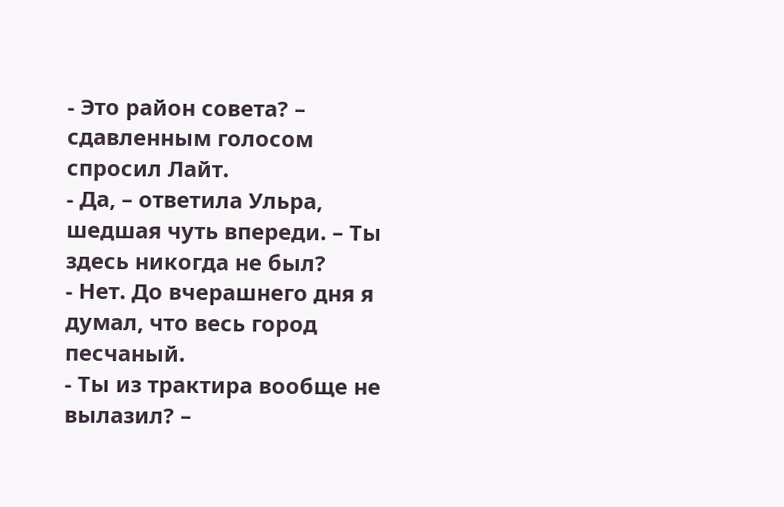- Это район совета? – сдавленным голосом спросил Лайт.
- Да, – ответила Ульра, шедшая чуть впереди. – Ты здесь никогда не был?
- Нет. До вчерашнего дня я думал, что весь город песчаный.
- Ты из трактира вообще не вылазил? –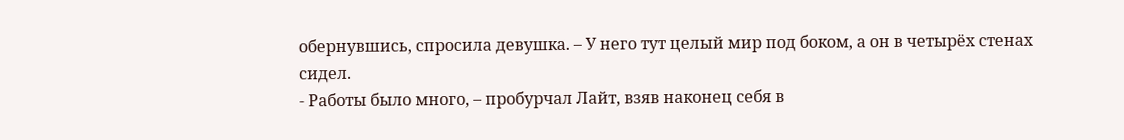обернувшись, спросила девушка. – У него тут целый мир под боком, а он в четырёх стенах сидел.
- Работы было много, – пробурчал Лайт, взяв наконец себя в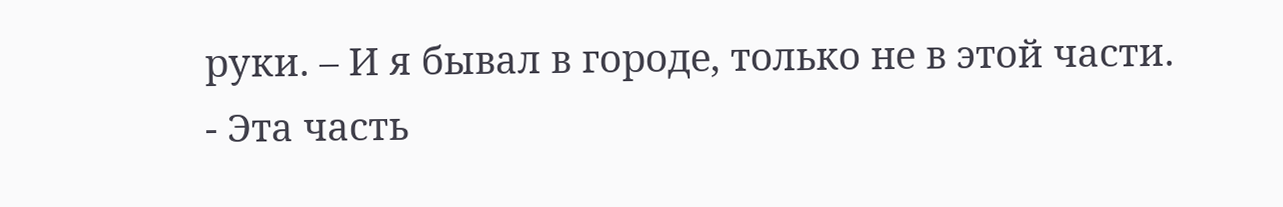руки. – И я бывал в городе, только не в этой части.
- Эта часть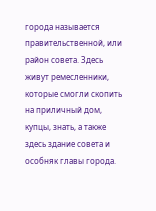города называется правительственной, или район совета. Здесь живут ремесленники, которые смогли скопить на приличный дом, купцы, знать, а также здесь здание совета и особняк главы города.